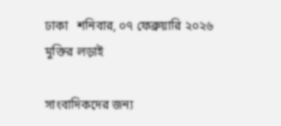ঢাকা   শনিবার, ০৭ ফেব্রুয়ারি ২০২৬
মুক্তির লড়াই

সাংবাদিকদের জন্য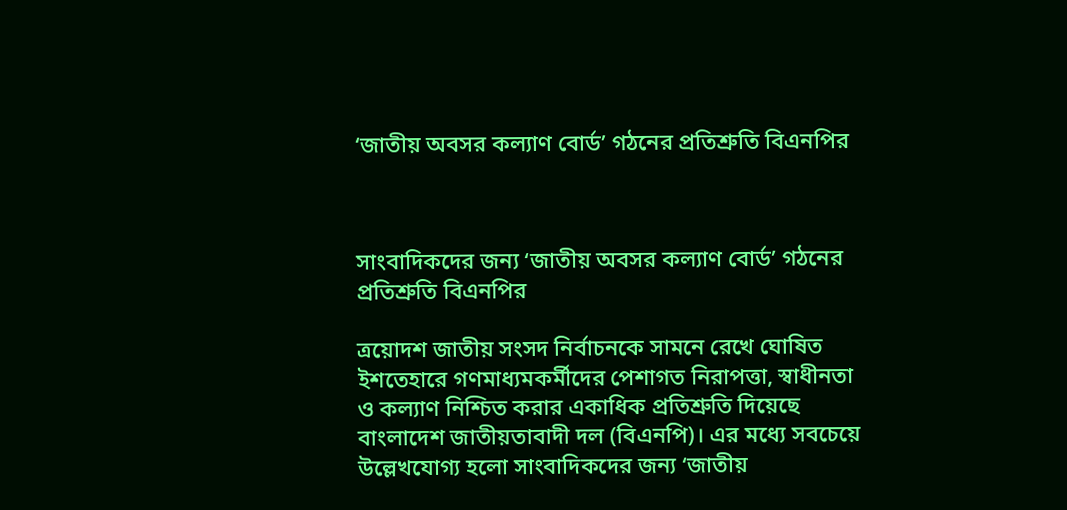‘জাতীয় অবসর কল্যাণ বোর্ড’ গঠনের প্রতিশ্রুতি বিএনপির



সাংবাদিকদের জন্য ‘জাতীয় অবসর কল্যাণ বোর্ড’ গঠনের প্রতিশ্রুতি বিএনপির

ত্রয়োদশ জাতীয় সংসদ নির্বাচনকে সামনে রেখে ঘোষিত ইশতেহারে গণমাধ্যমকর্মীদের পেশাগত নিরাপত্তা, স্বাধীনতা ও কল্যাণ নিশ্চিত করার একাধিক প্রতিশ্রুতি দিয়েছে বাংলাদেশ জাতীয়তাবাদী দল (বিএনপি)। এর মধ্যে সবচেয়ে উল্লেখযোগ্য হলো সাংবাদিকদের জন্য ‘জাতীয়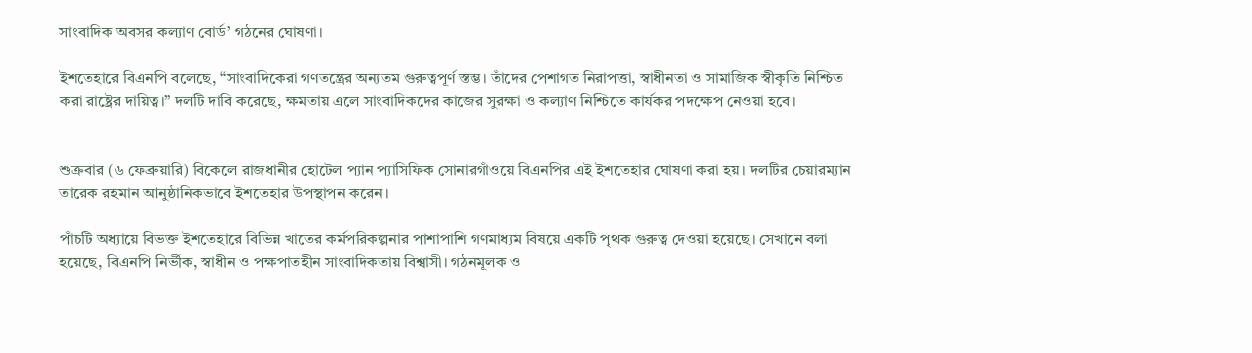সাংবাদিক অবসর কল্যাণ বোর্ড’ গঠনের ঘোষণা।

ইশতেহারে বিএনপি বলেছে, “সাংবাদিকেরা গণতন্ত্রের অন্যতম গুরুত্বপূর্ণ স্তম্ভ। তাঁদের পেশাগত নিরাপত্তা, স্বাধীনতা ও সামাজিক স্বীকৃতি নিশ্চিত করা রাষ্ট্রের দায়িত্ব।” দলটি দাবি করেছে, ক্ষমতায় এলে সাংবাদিকদের কাজের সুরক্ষা ও কল্যাণ নিশ্চিতে কার্যকর পদক্ষেপ নেওয়া হবে।


শুক্রবার (৬ ফেব্রুয়ারি) বিকেলে রাজধানীর হোটেল প্যান প্যাসিফিক সোনারগাঁওয়ে বিএনপির এই ইশতেহার ঘোষণা করা হয়। দলটির চেয়ারম্যান তারেক রহমান আনুষ্ঠানিকভাবে ইশতেহার উপস্থাপন করেন।

পাঁচটি অধ্যায়ে বিভক্ত ইশতেহারে বিভিন্ন খাতের কর্মপরিকল্পনার পাশাপাশি গণমাধ্যম বিষয়ে একটি পৃথক গুরুত্ব দেওয়া হয়েছে। সেখানে বলা হয়েছে, বিএনপি নির্ভীক, স্বাধীন ও পক্ষপাতহীন সাংবাদিকতায় বিশ্বাসী। গঠনমূলক ও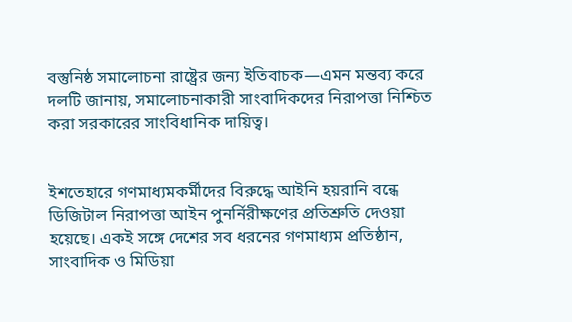বস্তুনিষ্ঠ সমালোচনা রাষ্ট্রের জন্য ইতিবাচক—এমন মন্তব্য করে দলটি জানায়, সমালোচনাকারী সাংবাদিকদের নিরাপত্তা নিশ্চিত করা সরকারের সাংবিধানিক দায়িত্ব।


ইশতেহারে গণমাধ্যমকর্মীদের বিরুদ্ধে আইনি হয়রানি বন্ধে ডিজিটাল নিরাপত্তা আইন পুনর্নিরীক্ষণের প্রতিশ্রুতি দেওয়া হয়েছে। একই সঙ্গে দেশের সব ধরনের গণমাধ্যম প্রতিষ্ঠান, সাংবাদিক ও মিডিয়া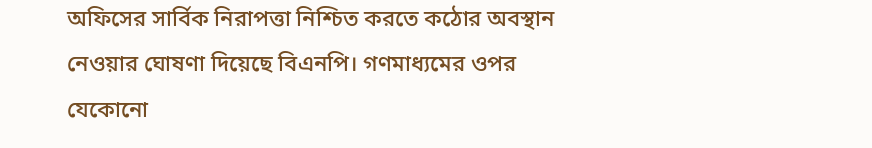অফিসের সার্বিক নিরাপত্তা নিশ্চিত করতে কঠোর অবস্থান নেওয়ার ঘোষণা দিয়েছে বিএনপি। গণমাধ্যমের ওপর যেকোনো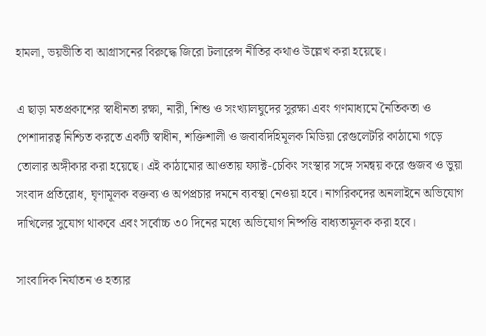হামলা, ভয়ভীতি বা আগ্রাসনের বিরুদ্ধে জিরো টলারেন্স নীতির কথাও উল্লেখ করা হয়েছে।

এ ছাড়া মতপ্রকাশের স্বাধীনতা রক্ষা, নারী, শিশু ও সংখ্যালঘুদের সুরক্ষা এবং গণমাধ্যমে নৈতিকতা ও পেশাদারত্ব নিশ্চিত করতে একটি স্বাধীন, শক্তিশালী ও জবাবদিহিমূলক মিডিয়া রেগুলেটরি কাঠামো গড়ে তোলার অঙ্গীকার করা হয়েছে। এই কাঠামোর আওতায় ফ্যাক্ট-চেকিং সংস্থার সঙ্গে সমন্বয় করে গুজব ও ভুয়া সংবাদ প্রতিরোধ, ঘৃণামূলক বক্তব্য ও অপপ্রচার দমনে ব্যবস্থা নেওয়া হবে। নাগরিকদের অনলাইনে অভিযোগ দাখিলের সুযোগ থাকবে এবং সর্বোচ্চ ৩০ দিনের মধ্যে অভিযোগ নিষ্পত্তি বাধ্যতামূলক করা হবে।

সাংবাদিক নির্যাতন ও হত্যার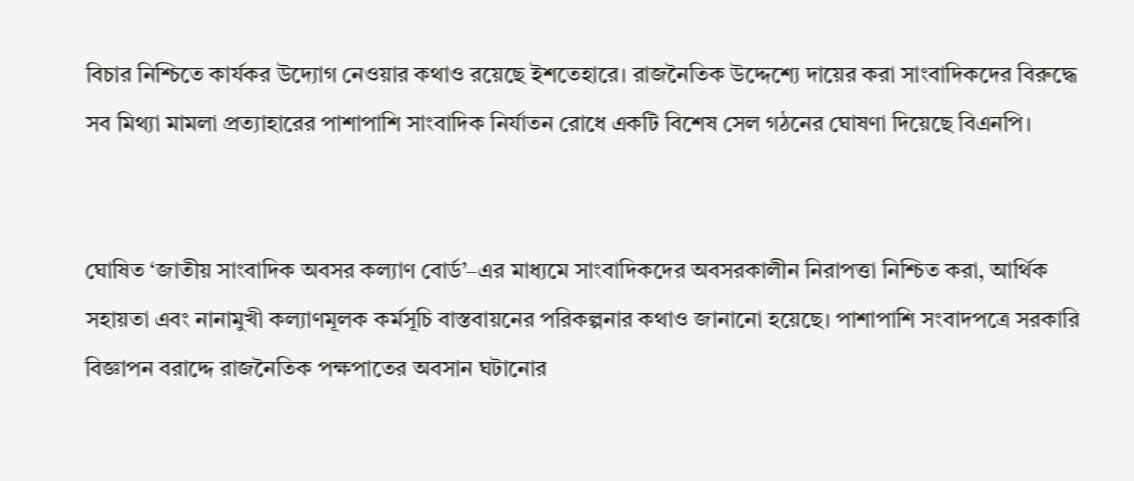বিচার নিশ্চিতে কার্যকর উদ্যোগ নেওয়ার কথাও রয়েছে ইশতেহারে। রাজনৈতিক উদ্দেশ্যে দায়ের করা সাংবাদিকদের বিরুদ্ধে সব মিথ্যা মামলা প্রত্যাহারের পাশাপাশি সাংবাদিক নির্যাতন রোধে একটি বিশেষ সেল গঠনের ঘোষণা দিয়েছে বিএনপি।


ঘোষিত ‘জাতীয় সাংবাদিক অবসর কল্যাণ বোর্ড’–এর মাধ্যমে সাংবাদিকদের অবসরকালীন নিরাপত্তা নিশ্চিত করা, আর্থিক সহায়তা এবং নানামুখী কল্যাণমূলক কর্মসূচি বাস্তবায়নের পরিকল্পনার কথাও জানানো হয়েছে। পাশাপাশি সংবাদপত্রে সরকারি বিজ্ঞাপন বরাদ্দে রাজনৈতিক পক্ষপাতের অবসান ঘটানোর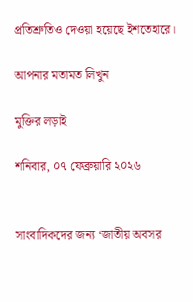প্রতিশ্রুতিও দেওয়া হয়েছে ইশতেহারে।

আপনার মতামত লিখুন

মুক্তির লড়াই

শনিবার, ০৭ ফেব্রুয়ারি ২০২৬


সাংবাদিকদের জন্য ‘জাতীয় অবসর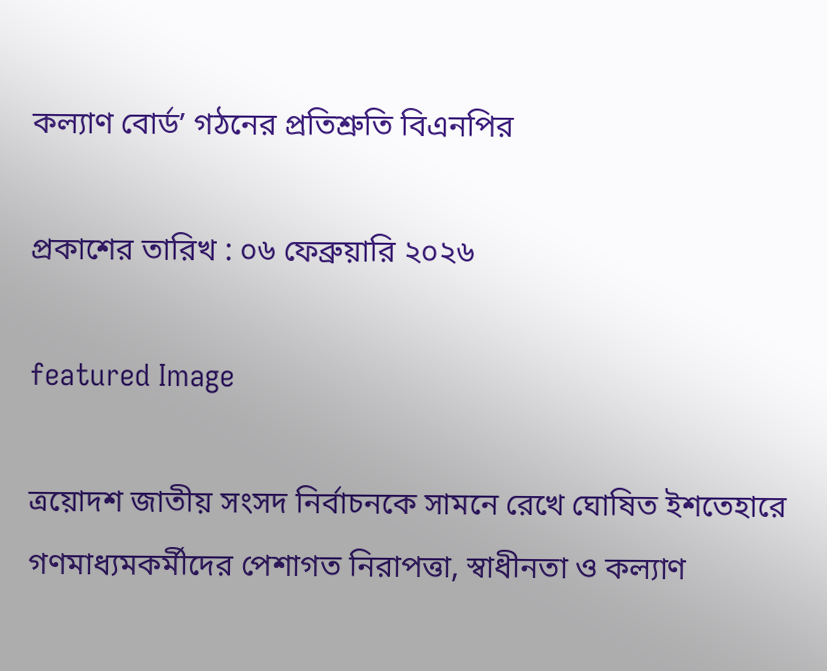কল্যাণ বোর্ড’ গঠনের প্রতিশ্রুতি বিএনপির

প্রকাশের তারিখ : ০৬ ফেব্রুয়ারি ২০২৬

featured Image

ত্রয়োদশ জাতীয় সংসদ নির্বাচনকে সামনে রেখে ঘোষিত ইশতেহারে গণমাধ্যমকর্মীদের পেশাগত নিরাপত্তা, স্বাধীনতা ও কল্যাণ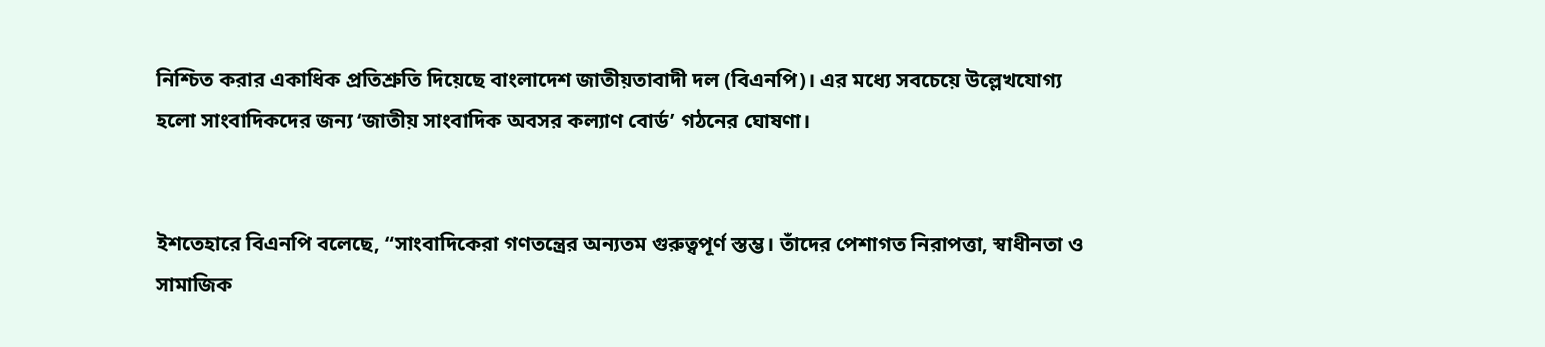নিশ্চিত করার একাধিক প্রতিশ্রুতি দিয়েছে বাংলাদেশ জাতীয়তাবাদী দল (বিএনপি)। এর মধ্যে সবচেয়ে উল্লেখযোগ্য হলো সাংবাদিকদের জন্য ‘জাতীয় সাংবাদিক অবসর কল্যাণ বোর্ড’ গঠনের ঘোষণা।


ইশতেহারে বিএনপি বলেছে, “সাংবাদিকেরা গণতন্ত্রের অন্যতম গুরুত্বপূর্ণ স্তম্ভ। তাঁদের পেশাগত নিরাপত্তা, স্বাধীনতা ও সামাজিক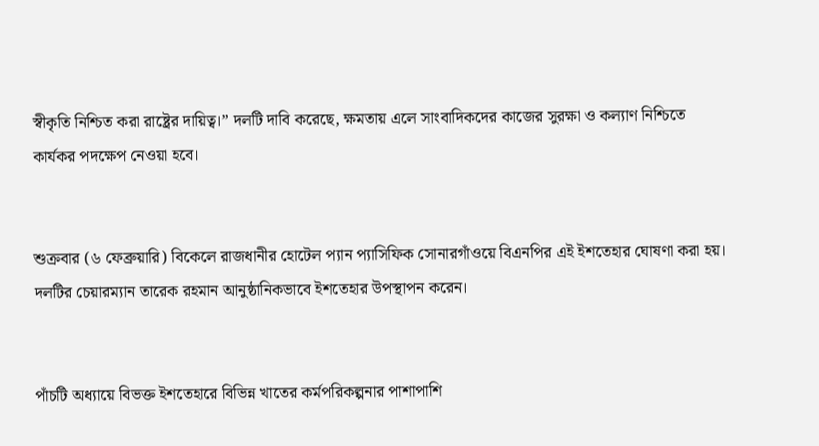স্বীকৃতি নিশ্চিত করা রাষ্ট্রের দায়িত্ব।” দলটি দাবি করেছে, ক্ষমতায় এলে সাংবাদিকদের কাজের সুরক্ষা ও কল্যাণ নিশ্চিতে কার্যকর পদক্ষেপ নেওয়া হবে।


শুক্রবার (৬ ফেব্রুয়ারি) বিকেলে রাজধানীর হোটেল প্যান প্যাসিফিক সোনারগাঁওয়ে বিএনপির এই ইশতেহার ঘোষণা করা হয়। দলটির চেয়ারম্যান তারেক রহমান আনুষ্ঠানিকভাবে ইশতেহার উপস্থাপন করেন।


পাঁচটি অধ্যায়ে বিভক্ত ইশতেহারে বিভিন্ন খাতের কর্মপরিকল্পনার পাশাপাশি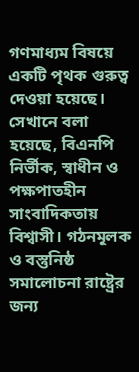গণমাধ্যম বিষয়ে একটি পৃথক গুরুত্ব দেওয়া হয়েছে। সেখানে বলা হয়েছে, বিএনপি নির্ভীক, স্বাধীন ও পক্ষপাতহীন সাংবাদিকতায় বিশ্বাসী। গঠনমূলক ও বস্তুনিষ্ঠ সমালোচনা রাষ্ট্রের জন্য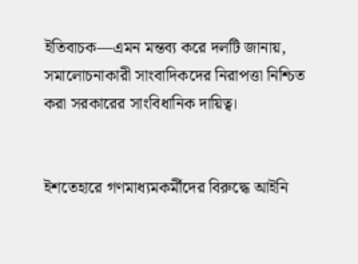ইতিবাচক—এমন মন্তব্য করে দলটি জানায়, সমালোচনাকারী সাংবাদিকদের নিরাপত্তা নিশ্চিত করা সরকারের সাংবিধানিক দায়িত্ব।


ইশতেহারে গণমাধ্যমকর্মীদের বিরুদ্ধে আইনি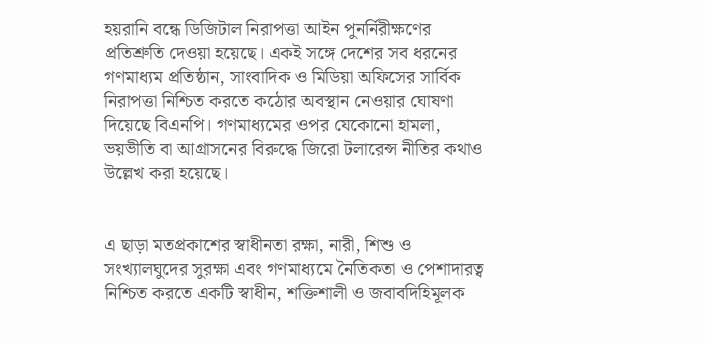হয়রানি বন্ধে ডিজিটাল নিরাপত্তা আইন পুনর্নিরীক্ষণের প্রতিশ্রুতি দেওয়া হয়েছে। একই সঙ্গে দেশের সব ধরনের গণমাধ্যম প্রতিষ্ঠান, সাংবাদিক ও মিডিয়া অফিসের সার্বিক নিরাপত্তা নিশ্চিত করতে কঠোর অবস্থান নেওয়ার ঘোষণা দিয়েছে বিএনপি। গণমাধ্যমের ওপর যেকোনো হামলা, ভয়ভীতি বা আগ্রাসনের বিরুদ্ধে জিরো টলারেন্স নীতির কথাও উল্লেখ করা হয়েছে।


এ ছাড়া মতপ্রকাশের স্বাধীনতা রক্ষা, নারী, শিশু ও সংখ্যালঘুদের সুরক্ষা এবং গণমাধ্যমে নৈতিকতা ও পেশাদারত্ব নিশ্চিত করতে একটি স্বাধীন, শক্তিশালী ও জবাবদিহিমূলক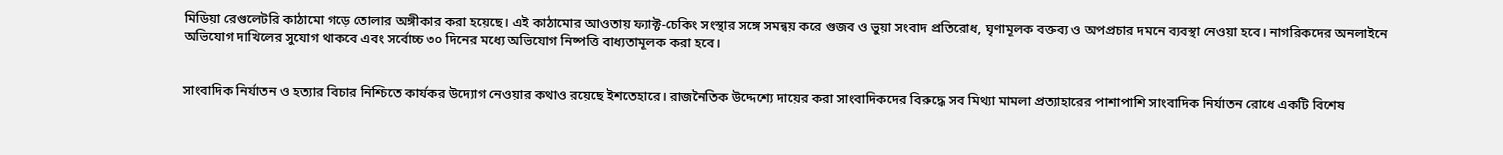মিডিয়া রেগুলেটরি কাঠামো গড়ে তোলার অঙ্গীকার করা হয়েছে। এই কাঠামোর আওতায় ফ্যাক্ট-চেকিং সংস্থার সঙ্গে সমন্বয় করে গুজব ও ভুয়া সংবাদ প্রতিরোধ, ঘৃণামূলক বক্তব্য ও অপপ্রচার দমনে ব্যবস্থা নেওয়া হবে। নাগরিকদের অনলাইনে অভিযোগ দাখিলের সুযোগ থাকবে এবং সর্বোচ্চ ৩০ দিনের মধ্যে অভিযোগ নিষ্পত্তি বাধ্যতামূলক করা হবে।


সাংবাদিক নির্যাতন ও হত্যার বিচার নিশ্চিতে কার্যকর উদ্যোগ নেওয়ার কথাও রয়েছে ইশতেহারে। রাজনৈতিক উদ্দেশ্যে দায়ের করা সাংবাদিকদের বিরুদ্ধে সব মিথ্যা মামলা প্রত্যাহারের পাশাপাশি সাংবাদিক নির্যাতন রোধে একটি বিশেষ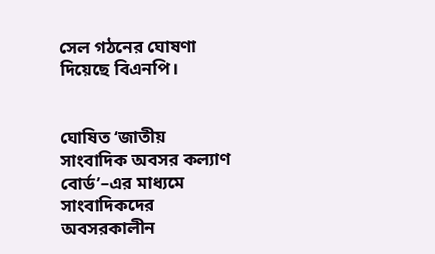সেল গঠনের ঘোষণা দিয়েছে বিএনপি।


ঘোষিত ‘জাতীয় সাংবাদিক অবসর কল্যাণ বোর্ড’–এর মাধ্যমে সাংবাদিকদের অবসরকালীন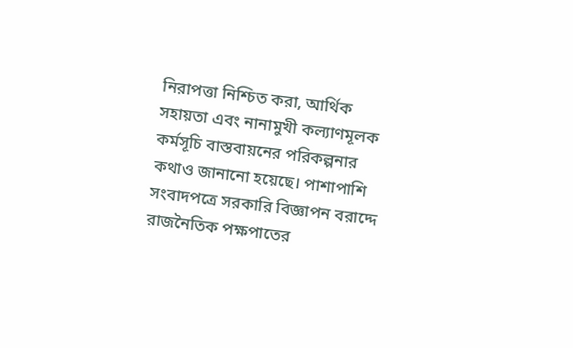নিরাপত্তা নিশ্চিত করা, আর্থিক সহায়তা এবং নানামুখী কল্যাণমূলক কর্মসূচি বাস্তবায়নের পরিকল্পনার কথাও জানানো হয়েছে। পাশাপাশি সংবাদপত্রে সরকারি বিজ্ঞাপন বরাদ্দে রাজনৈতিক পক্ষপাতের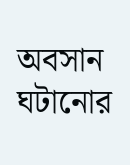অবসান ঘটানোর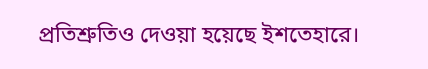প্রতিশ্রুতিও দেওয়া হয়েছে ইশতেহারে।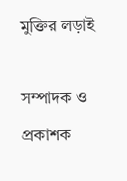মুক্তির লড়াই

সম্পাদক ও প্রকাশক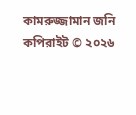কামরুজ্জামান জনি
কপিরাইট © ২০২৬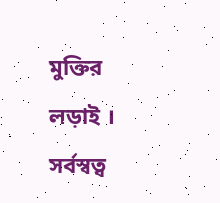মুক্তির লড়াই । সর্বস্বত্ব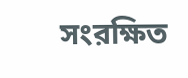সংরক্ষিত